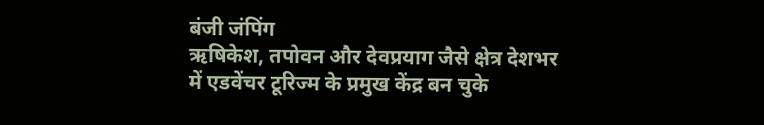बंजी जंपिंग
ऋषिकेश, तपोवन और देवप्रयाग जैसे क्षेत्र देशभर में एडवेंचर टूरिज्म के प्रमुख केंद्र बन चुके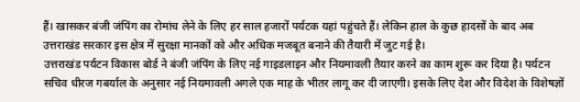हैं। खासकर बंजी जंपिंग का रोमांच लेने के लिए हर साल हजारों पर्यटक यहां पहुंचते हैं। लेकिन हाल के कुछ हादसों के बाद अब उत्तराखंड सरकार इस क्षेत्र में सुरक्षा मानकों को और अधिक मजबूत बनाने की तैयारी में जुट गई है।
उत्तराखंड पर्यटन विकास बोर्ड ने बंजी जंपिंग के लिए नई गाइडलाइन और नियमावली तैयार करने का काम शुरू कर दिया है। पर्यटन सचिव धीरज गबर्याल के अनुसार नई नियमावली अगले एक माह के भीतर लागू कर दी जाएगी। इसके लिए देश और विदेश के विशेषज्ञों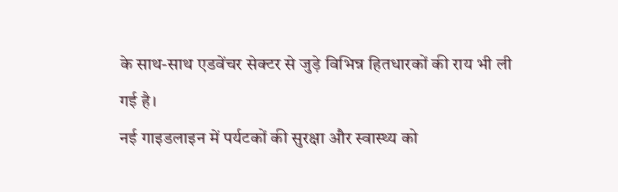के साथ-साथ एडवेंचर सेक्टर से जुड़े विभिन्न हितधारकों की राय भी ली गई है।
नई गाइडलाइन में पर्यटकों की सुरक्षा और स्वास्थ्य को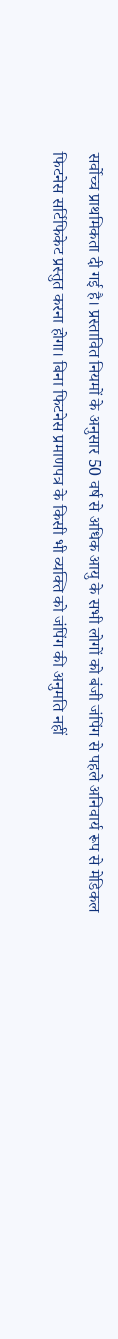सर्वोच्च प्राथमिकता दी गई है। प्रस्तावित नियमों के अनुसार 50 वर्ष से अधिक आयु के सभी लोगों को बंजी जंपिंग से पहले अनिवार्य रूप से मेडिकल फिटनेस सर्टिफिकेट प्रस्तुत करना होगा। बिना फिटनेस प्रमाणपत्र के किसी भी व्यक्ति को जंपिंग की अनुमति नहीं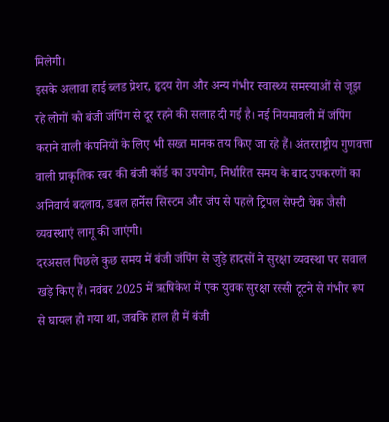मिलेगी।
इसके अलावा हाई ब्लड प्रेशर, हृदय रोग और अन्य गंभीर स्वास्थ्य समस्याओं से जूझ रहे लोगों को बंजी जंपिंग से दूर रहने की सलाह दी गई है। नई नियमावली में जंपिंग कराने वाली कंपनियों के लिए भी सख्त मानक तय किए जा रहे हैं। अंतरराष्ट्रीय गुणवत्ता वाली प्राकृतिक रबर की बंजी कॉर्ड का उपयोग, निर्धारित समय के बाद उपकरणों का अनिवार्य बदलाव, डबल हार्नेस सिस्टम और जंप से पहले ट्रिपल सेफ्टी चेक जैसी व्यवस्थाएं लागू की जाएंगी।
दरअसल पिछले कुछ समय में बंजी जंपिंग से जुड़े हादसों ने सुरक्षा व्यवस्था पर सवाल खड़े किए हैं। नवंबर 2025 में ऋषिकेश में एक युवक सुरक्षा रस्सी टूटने से गंभीर रूप से घायल हो गया था, जबकि हाल ही में बंजी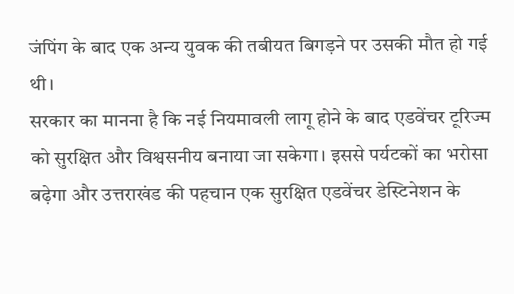जंपिंग के बाद एक अन्य युवक की तबीयत बिगड़ने पर उसकी मौत हो गई थी।
सरकार का मानना है कि नई नियमावली लागू होने के बाद एडवेंचर टूरिज्म को सुरक्षित और विश्वसनीय बनाया जा सकेगा। इससे पर्यटकों का भरोसा बढ़ेगा और उत्तराखंड की पहचान एक सुरक्षित एडवेंचर डेस्टिनेशन के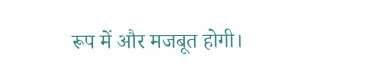रूप में और मजबूत होगी।